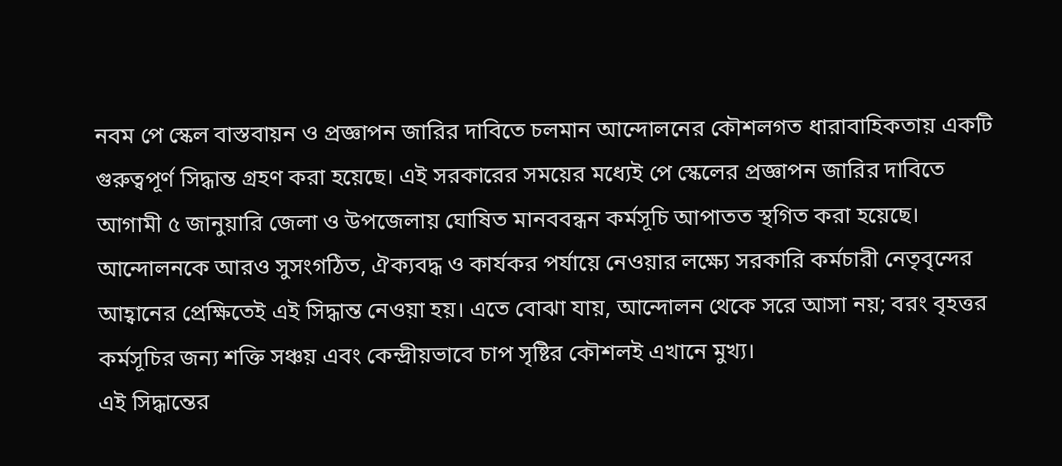নবম পে স্কেল বাস্তবায়ন ও প্রজ্ঞাপন জারির দাবিতে চলমান আন্দোলনের কৌশলগত ধারাবাহিকতায় একটি গুরুত্বপূর্ণ সিদ্ধান্ত গ্রহণ করা হয়েছে। এই সরকারের সময়ের মধ্যেই পে স্কেলের প্রজ্ঞাপন জারির দাবিতে আগামী ৫ জানুয়ারি জেলা ও উপজেলায় ঘোষিত মানববন্ধন কর্মসূচি আপাতত স্থগিত করা হয়েছে। আন্দোলনকে আরও সুসংগঠিত, ঐক্যবদ্ধ ও কার্যকর পর্যায়ে নেওয়ার লক্ষ্যে সরকারি কর্মচারী নেতৃবৃন্দের আহ্বানের প্রেক্ষিতেই এই সিদ্ধান্ত নেওয়া হয়। এতে বোঝা যায়, আন্দোলন থেকে সরে আসা নয়; বরং বৃহত্তর কর্মসূচির জন্য শক্তি সঞ্চয় এবং কেন্দ্রীয়ভাবে চাপ সৃষ্টির কৌশলই এখানে মুখ্য।
এই সিদ্ধান্তের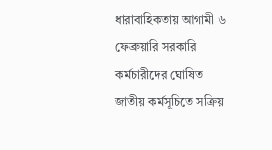ধারাবাহিকতায় আগামী ৬ ফেব্রুয়ারি সরকারি কর্মচারীদের ঘোষিত জাতীয় কর্মসূচিতে সক্রিয়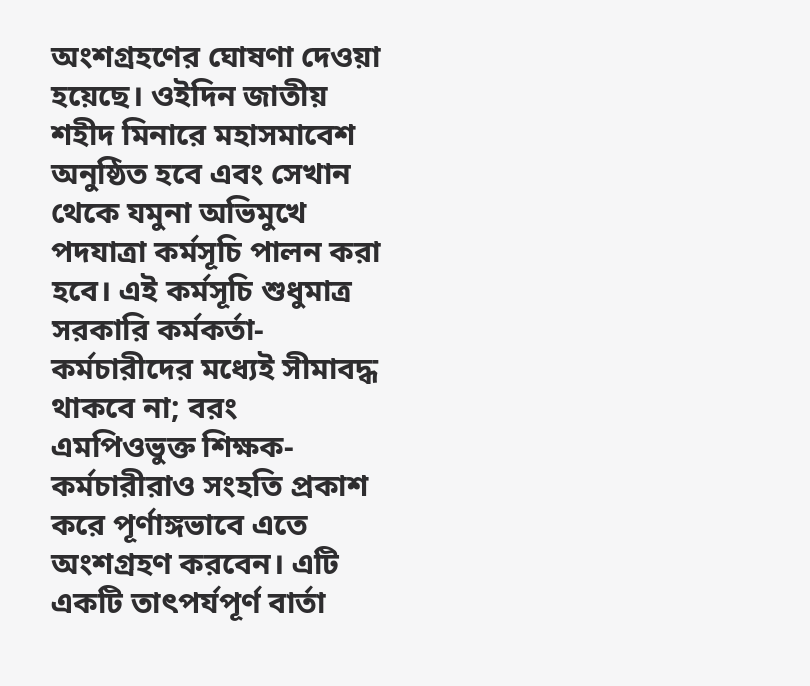অংশগ্রহণের ঘোষণা দেওয়া হয়েছে। ওইদিন জাতীয় শহীদ মিনারে মহাসমাবেশ অনুষ্ঠিত হবে এবং সেখান থেকে যমুনা অভিমুখে পদযাত্রা কর্মসূচি পালন করা হবে। এই কর্মসূচি শুধুমাত্র সরকারি কর্মকর্তা-কর্মচারীদের মধ্যেই সীমাবদ্ধ থাকবে না; বরং এমপিওভুক্ত শিক্ষক-কর্মচারীরাও সংহতি প্রকাশ করে পূর্ণাঙ্গভাবে এতে অংশগ্রহণ করবেন। এটি একটি তাৎপর্যপূর্ণ বার্তা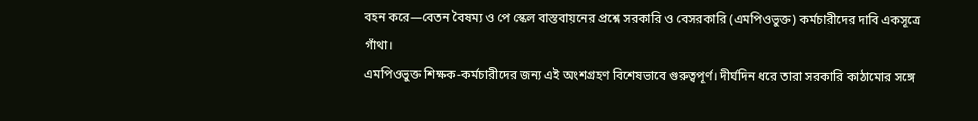বহন করে—বেতন বৈষম্য ও পে স্কেল বাস্তবায়নের প্রশ্নে সরকারি ও বেসরকারি (এমপিওভুক্ত) কর্মচারীদের দাবি একসূত্রে গাঁথা।
এমপিওভুক্ত শিক্ষক-কর্মচারীদের জন্য এই অংশগ্রহণ বিশেষভাবে গুরুত্বপূর্ণ। দীর্ঘদিন ধরে তারা সরকারি কাঠামোর সঙ্গে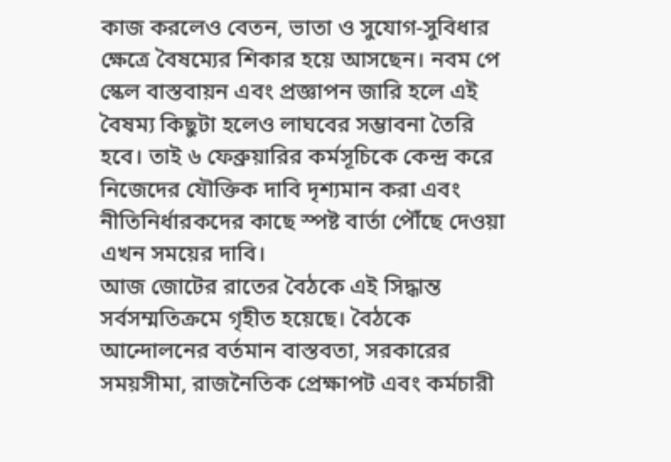কাজ করলেও বেতন, ভাতা ও সুযোগ-সুবিধার ক্ষেত্রে বৈষম্যের শিকার হয়ে আসছেন। নবম পে স্কেল বাস্তবায়ন এবং প্রজ্ঞাপন জারি হলে এই বৈষম্য কিছুটা হলেও লাঘবের সম্ভাবনা তৈরি হবে। তাই ৬ ফেব্রুয়ারির কর্মসূচিকে কেন্দ্র করে নিজেদের যৌক্তিক দাবি দৃশ্যমান করা এবং নীতিনির্ধারকদের কাছে স্পষ্ট বার্তা পৌঁছে দেওয়া এখন সময়ের দাবি।
আজ জোটের রাতের বৈঠকে এই সিদ্ধান্ত সর্বসম্মতিক্রমে গৃহীত হয়েছে। বৈঠকে আন্দোলনের বর্তমান বাস্তবতা, সরকারের সময়সীমা, রাজনৈতিক প্রেক্ষাপট এবং কর্মচারী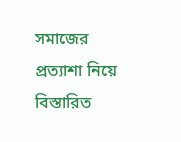সমাজের প্রত্যাশা নিয়ে বিস্তারিত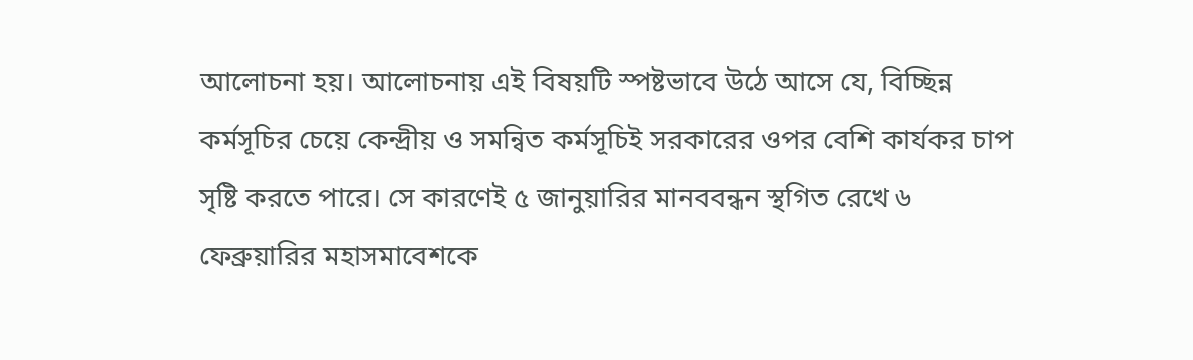আলোচনা হয়। আলোচনায় এই বিষয়টি স্পষ্টভাবে উঠে আসে যে, বিচ্ছিন্ন কর্মসূচির চেয়ে কেন্দ্রীয় ও সমন্বিত কর্মসূচিই সরকারের ওপর বেশি কার্যকর চাপ সৃষ্টি করতে পারে। সে কারণেই ৫ জানুয়ারির মানববন্ধন স্থগিত রেখে ৬ ফেব্রুয়ারির মহাসমাবেশকে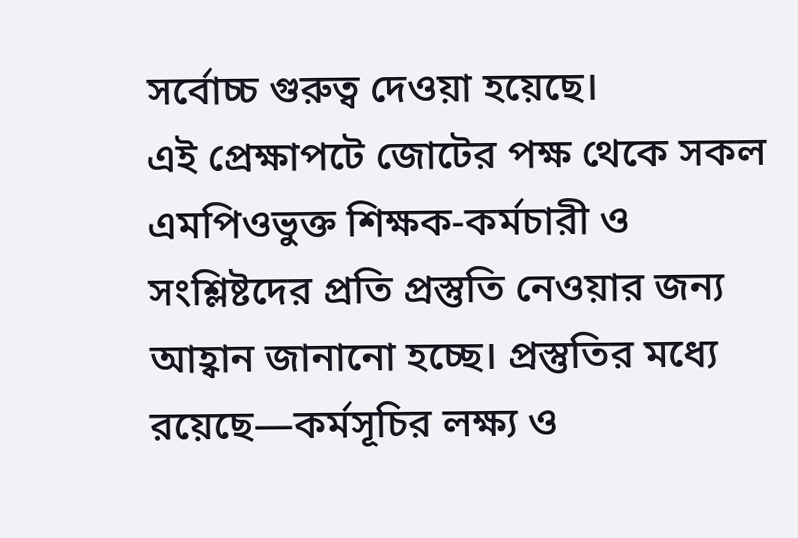সর্বোচ্চ গুরুত্ব দেওয়া হয়েছে।
এই প্রেক্ষাপটে জোটের পক্ষ থেকে সকল এমপিওভুক্ত শিক্ষক-কর্মচারী ও সংশ্লিষ্টদের প্রতি প্রস্তুতি নেওয়ার জন্য আহ্বান জানানো হচ্ছে। প্রস্তুতির মধ্যে রয়েছে—কর্মসূচির লক্ষ্য ও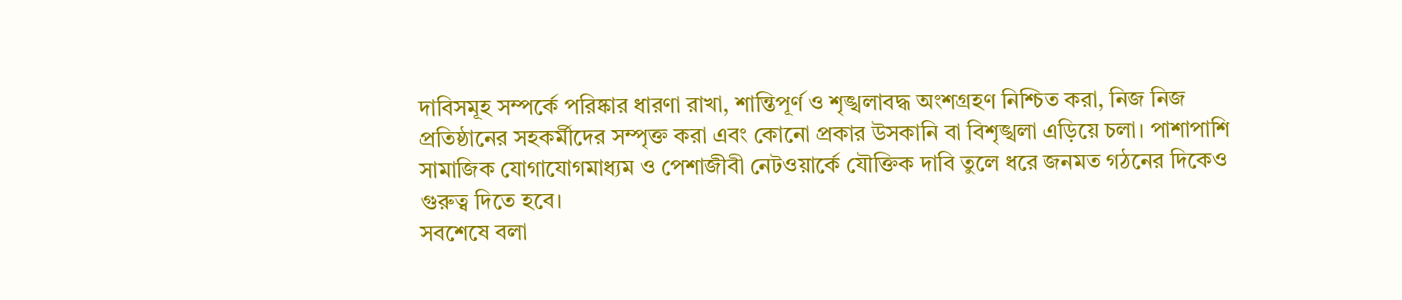দাবিসমূহ সম্পর্কে পরিষ্কার ধারণা রাখা, শান্তিপূর্ণ ও শৃঙ্খলাবদ্ধ অংশগ্রহণ নিশ্চিত করা, নিজ নিজ প্রতিষ্ঠানের সহকর্মীদের সম্পৃক্ত করা এবং কোনো প্রকার উসকানি বা বিশৃঙ্খলা এড়িয়ে চলা। পাশাপাশি সামাজিক যোগাযোগমাধ্যম ও পেশাজীবী নেটওয়ার্কে যৌক্তিক দাবি তুলে ধরে জনমত গঠনের দিকেও গুরুত্ব দিতে হবে।
সবশেষে বলা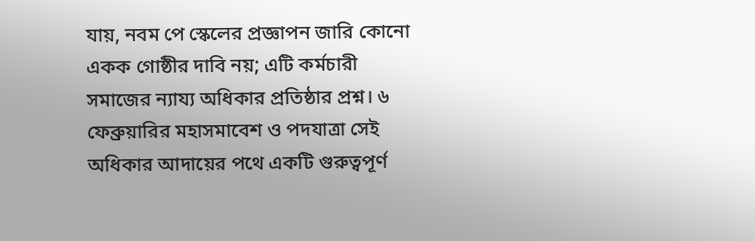যায়, নবম পে স্কেলের প্রজ্ঞাপন জারি কোনো একক গোষ্ঠীর দাবি নয়; এটি কর্মচারী সমাজের ন্যায্য অধিকার প্রতিষ্ঠার প্রশ্ন। ৬ ফেব্রুয়ারির মহাসমাবেশ ও পদযাত্রা সেই অধিকার আদায়ের পথে একটি গুরুত্বপূর্ণ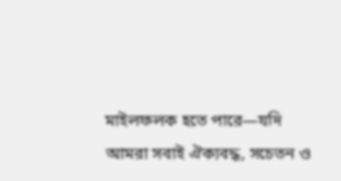মাইলফলক হতে পারে—যদি আমরা সবাই ঐক্যবদ্ধ, সচেতন ও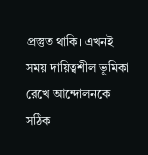প্রস্তুত থাকি। এখনই সময় দায়িত্বশীল ভূমিকা রেখে আন্দোলনকে সঠিক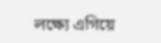লক্ষ্যে এগিয়ে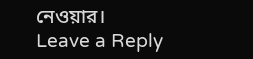নেওয়ার।
Leave a Reply